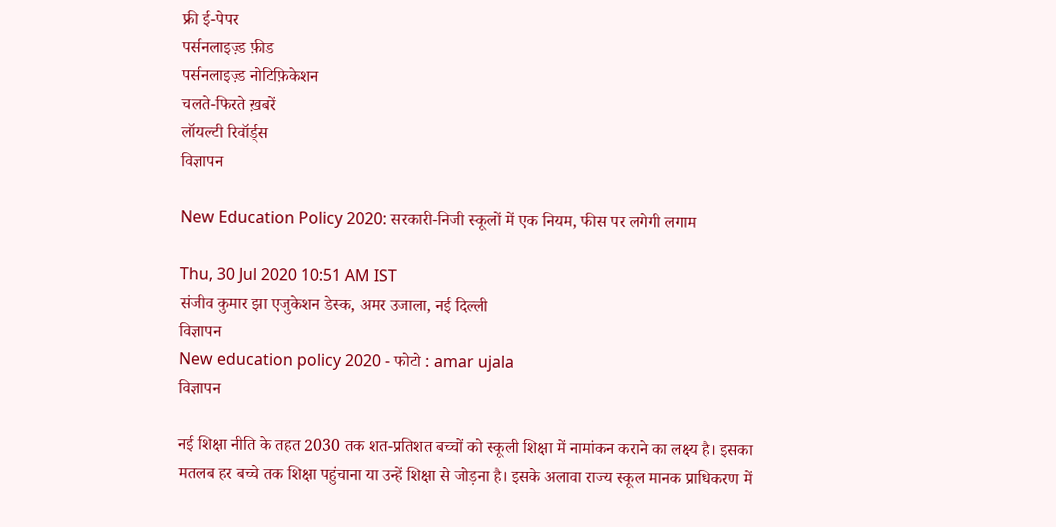फ्री ई-पेपर
पर्सनलाइज़्ड फ़ीड
पर्सनलाइज़्ड नोटिफ़िकेशन
चलते-फिरते ख़बरें
लॉयल्टी रिवॉर्ड्स
विज्ञापन

New Education Policy 2020: सरकारी-निजी स्कूलों में एक नियम, फीस पर लगेगी लगाम

Thu, 30 Jul 2020 10:51 AM IST
संजीव कुमार झा एजुकेशन डेस्क, अमर उजाला, नई दिल्ली
विज्ञापन
New education policy 2020 - फोटो : amar ujala
विज्ञापन

नई शिक्षा नीति के तहत 2030 तक शत-प्रतिशत बच्चों को स्कूली शिक्षा में नामांकन कराने का लक्ष्य है। इसका मतलब हर बच्चे तक शिक्षा पहुंचाना या उन्हें शिक्षा से जोड़ना है। इसके अलावा राज्य स्कूल मानक प्राधिकरण में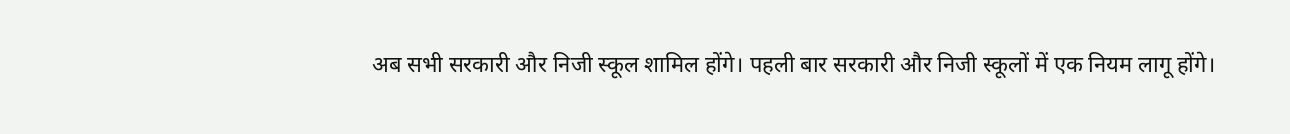अब सभी सरकारी और निजी स्कूल शामिल होंगे। पहली बार सरकारी और निजी स्कूलों में एक नियम लागू होंगे।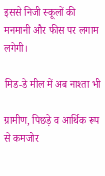इससे निजी स्कूलों की मनमानी और फीस पर लगाम लगेगी।

मिड-डे मील में अब नाश्ता भी

ग्रामीण, पिछड़े व आर्थिक रूप से कमजोर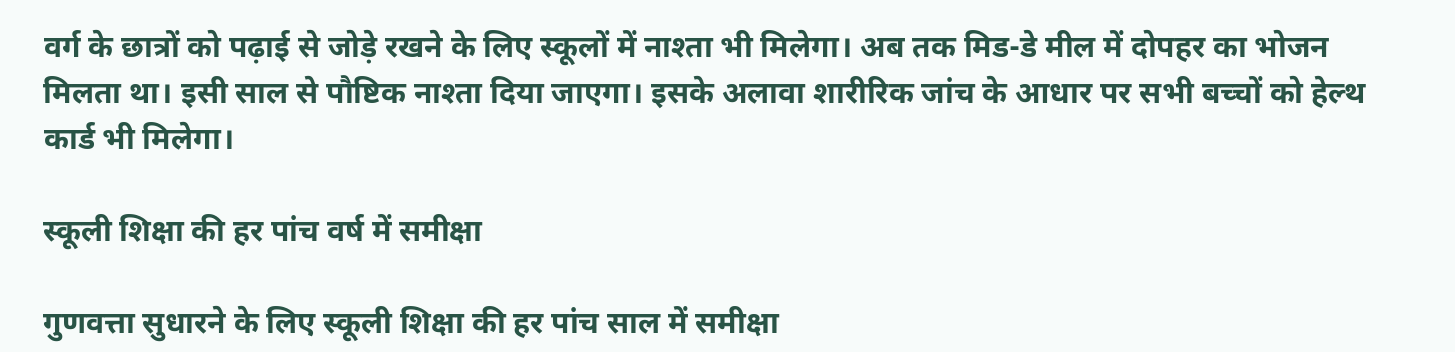वर्ग के छात्रों को पढ़ाई से जोड़े रखने के लिए स्कूलों में नाश्ता भी मिलेगा। अब तक मिड-डे मील में दोपहर का भोजन मिलता था। इसी साल से पौष्टिक नाश्ता दिया जाएगा। इसके अलावा शारीरिक जांच के आधार पर सभी बच्चों को हेल्थ कार्ड भी मिलेगा।

स्कूली शिक्षा की हर पांच वर्ष में समीक्षा

गुणवत्ता सुधारने के लिए स्कूली शिक्षा की हर पांच साल में समीक्षा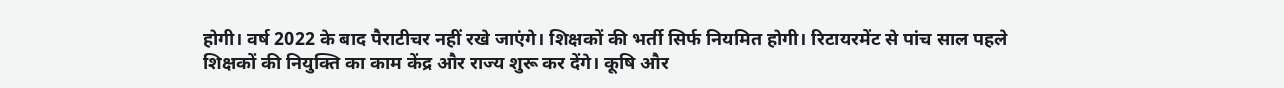होगी। वर्ष 2022 के बाद पैराटीचर नहीं रखे जाएंगे। शिक्षकों की भर्ती सिर्फ नियमित होगी। रिटायरमेंट से पांच साल पहले शिक्षकों की नियुक्ति का काम केंद्र और राज्य शुरू कर देंगे। कूषि और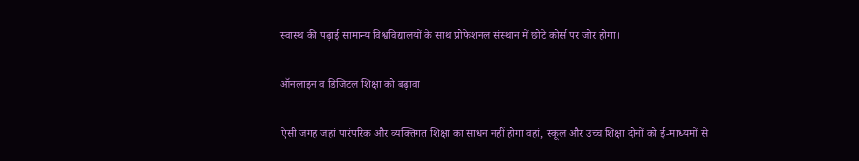स्वास्थ की पढ़ाई सामान्य विश्वविद्यालयों के साथ प्रोफेशनल संस्थान में छोटे कोर्स पर जोर होगा।

ऑनलाइन व डिजिटल शिक्षा को बढ़ावा

ऐसी जगह जहां पारंपरिक और व्यक्तिगत शिक्षा का साधन नहीं होगा वहां, स्कूल और उच्च शिक्षा दोनों को ई-माध्यमों से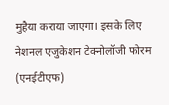मुहैया कराया जाएगा। इसके लिए नेशनल एजुकेशन टेक्नोलॉजी फोरम (एनईटीएफ)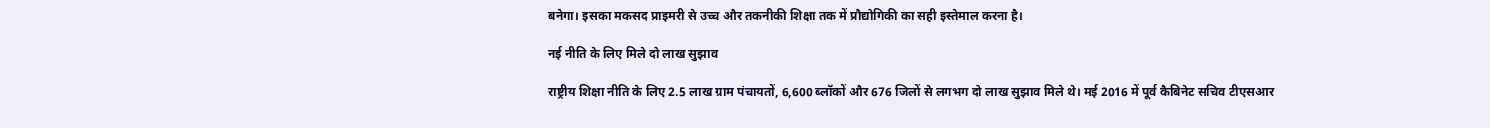बनेगा। इसका मकसद प्राइमरी से उच्च और तकनीकी शिक्षा तक में प्रौद्योगिकी का सही इस्तेमाल करना है।

नई नीति के लिए मिले दो लाख सुझाव

राष्ट्रीय शिक्षा नीति के लिए 2.5 लाख ग्राम पंचायतों, 6,600 ब्लॉकों और 676 जिलों से लगभग दो लाख सुझाव मिले थे। मई 2016 में पूर्व कैबिनेट सचिव टीएसआर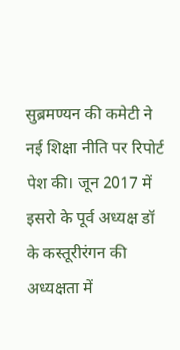सुब्रमण्यन की कमेटी ने नई शिक्षा नीति पर रिपोर्ट पेश की। जून 2017 में इसरो के पूर्व अध्यक्ष डॉ के कस्तूरीरंगन की अध्यक्षता में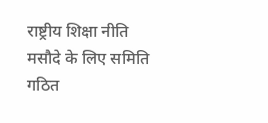राष्ट्रीय शिक्षा नीति मसौदे के लिए समिति गठित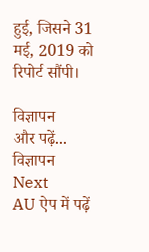हुई, जिसने 31 मई, 2019 को रिपोर्ट सौंपी।

विज्ञापन
और पढ़ें...
विज्ञापन
Next
AU ऐप में पढ़ें